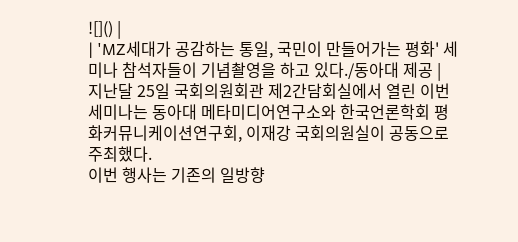![]() |
| 'MZ세대가 공감하는 통일, 국민이 만들어가는 평화' 세미나 참석자들이 기념촬영을 하고 있다./동아대 제공 |
지난달 25일 국회의원회관 제2간담회실에서 열린 이번 세미나는 동아대 메타미디어연구소와 한국언론학회 평화커뮤니케이션연구회, 이재강 국회의원실이 공동으로 주최했다.
이번 행사는 기존의 일방향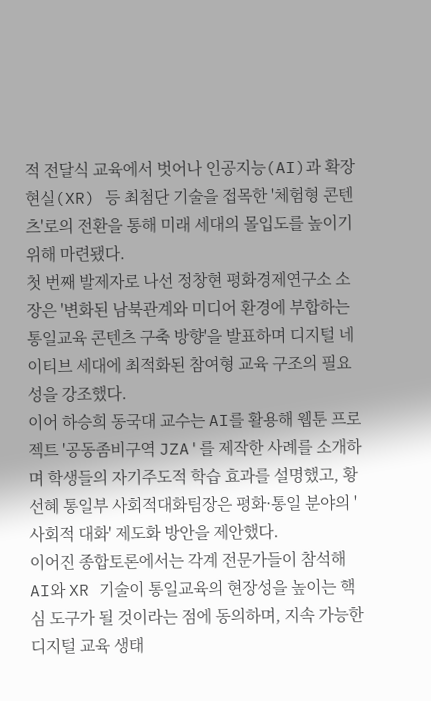적 전달식 교육에서 벗어나 인공지능(AI)과 확장현실(XR) 등 최첨단 기술을 접목한 '체험형 콘텐츠'로의 전환을 통해 미래 세대의 몰입도를 높이기 위해 마련됐다.
첫 번째 발제자로 나선 정창현 평화경제연구소 소장은 '변화된 남북관계와 미디어 환경에 부합하는 통일교육 콘텐츠 구축 방향'을 발표하며 디지털 네이티브 세대에 최적화된 참여형 교육 구조의 필요성을 강조했다.
이어 하승희 동국대 교수는 AI를 활용해 웹툰 프로젝트 '공동좀비구역 JZA'를 제작한 사례를 소개하며 학생들의 자기주도적 학습 효과를 설명했고, 황선혜 통일부 사회적대화팀장은 평화·통일 분야의 '사회적 대화' 제도화 방안을 제안했다.
이어진 종합토론에서는 각계 전문가들이 참석해 AI와 XR 기술이 통일교육의 현장성을 높이는 핵심 도구가 될 것이라는 점에 동의하며, 지속 가능한 디지털 교육 생태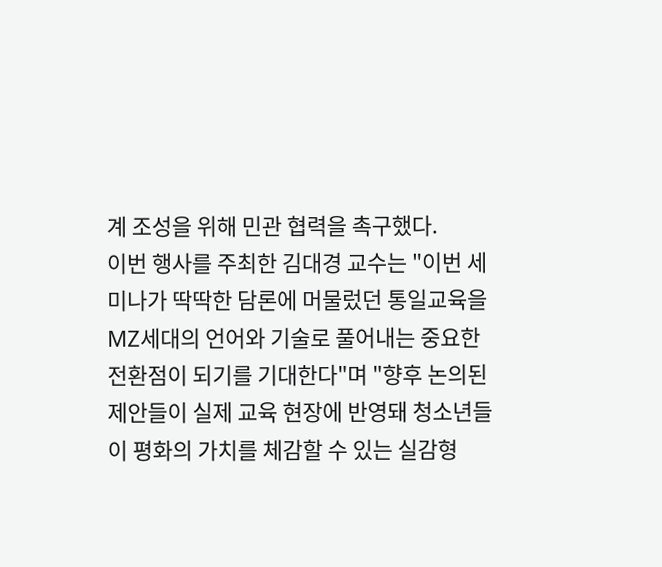계 조성을 위해 민관 협력을 촉구했다.
이번 행사를 주최한 김대경 교수는 "이번 세미나가 딱딱한 담론에 머물렀던 통일교육을 MZ세대의 언어와 기술로 풀어내는 중요한 전환점이 되기를 기대한다"며 "향후 논의된 제안들이 실제 교육 현장에 반영돼 청소년들이 평화의 가치를 체감할 수 있는 실감형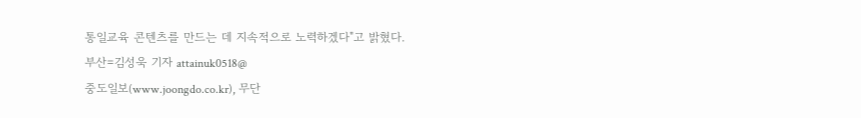통일교육 콘텐츠를 만드는 데 지속적으로 노력하겠다"고 밝혔다.
부산=김성욱 기자 attainuk0518@
중도일보(www.joongdo.co.kr), 무단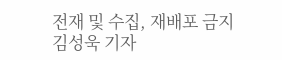전재 및 수집, 재배포 금지
김성욱 기자